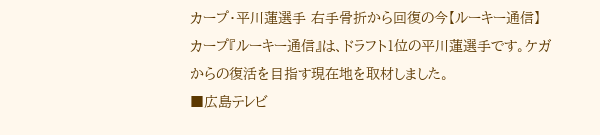カープ・平川蓮選手 右手骨折から回復の今【ルーキー通信】
カープ『ルーキー通信』は、ドラフト1位の平川蓮選手です。ケガからの復活を目指す現在地を取材しました。
■広島テレビ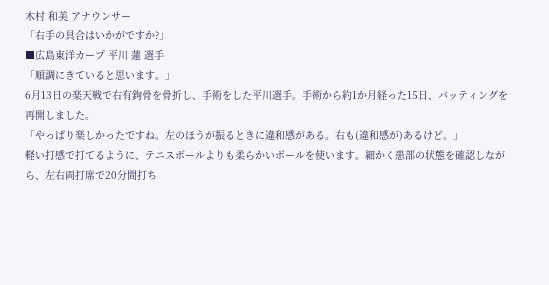木村 和美 アナウンサー
「右手の具合はいかがですか?」
■広島東洋カープ 平川 蓮 選手
「順調にきていると思います。」
6月13日の楽天戦で右有鉤骨を骨折し、手術をした平川選手。手術から約1か月経った15日、バッティングを再開しました。
「やっぱり楽しかったですね。左のほうが振るときに違和感がある。右も(違和感が)あるけど。」
軽い打感で打てるように、テニスボールよりも柔らかいボールを使います。細かく患部の状態を確認しながら、左右両打席で20分間打ち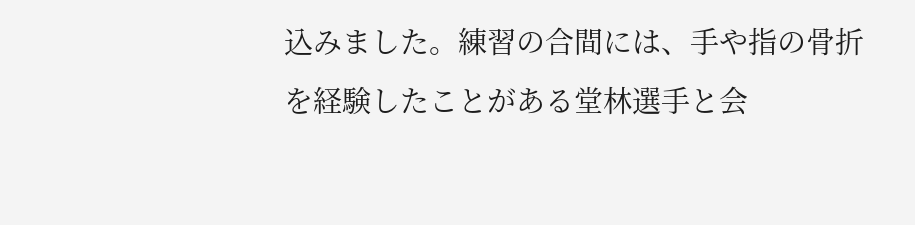込みました。練習の合間には、手や指の骨折を経験したことがある堂林選手と会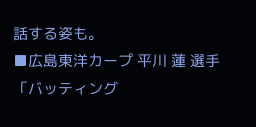話する姿も。
■広島東洋カープ 平川 蓮 選手
「バッティング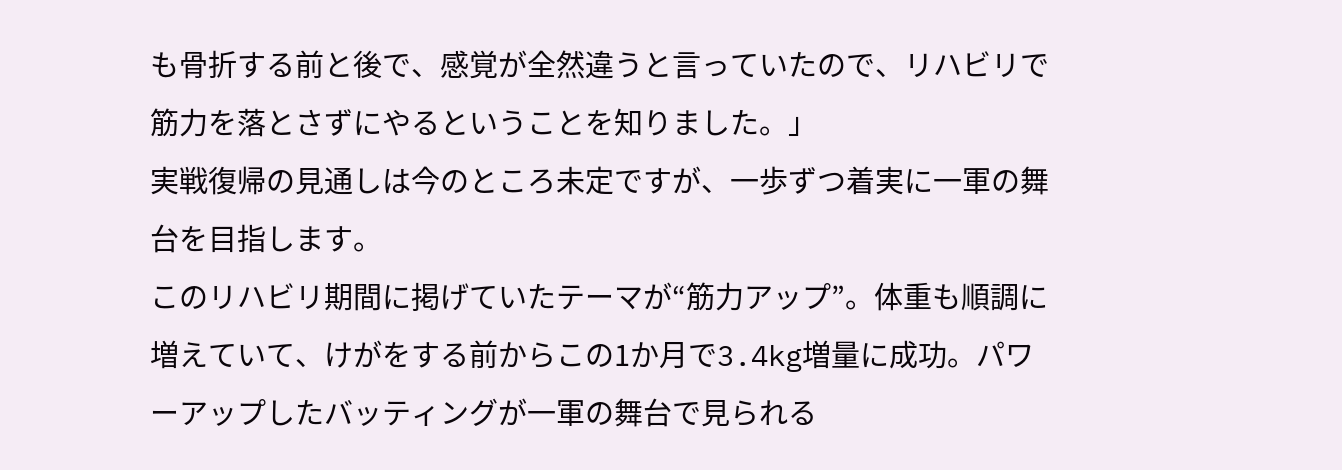も骨折する前と後で、感覚が全然違うと言っていたので、リハビリで筋力を落とさずにやるということを知りました。」
実戦復帰の見通しは今のところ未定ですが、一歩ずつ着実に一軍の舞台を目指します。
このリハビリ期間に掲げていたテーマが“筋力アップ”。体重も順調に増えていて、けがをする前からこの1か月で3.4kg増量に成功。パワーアップしたバッティングが一軍の舞台で見られる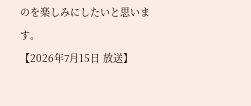のを楽しみにしたいと思います。
【2026年7月15日 放送】